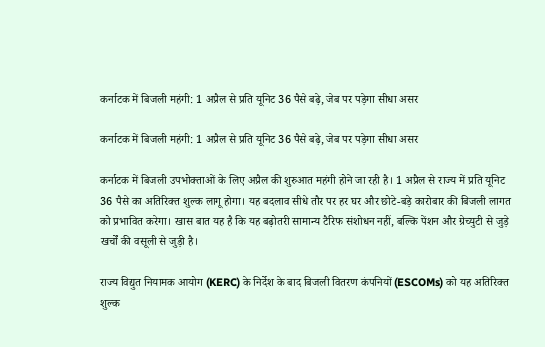कर्नाटक में बिजली महंगी: 1 अप्रैल से प्रति यूनिट 36 पैसे बढ़े, जेब पर पड़ेगा सीधा असर

कर्नाटक में बिजली महंगी: 1 अप्रैल से प्रति यूनिट 36 पैसे बढ़े, जेब पर पड़ेगा सीधा असर

कर्नाटक में बिजली उपभोक्ताओं के लिए अप्रैल की शुरुआत महंगी होने जा रही है। 1 अप्रैल से राज्य में प्रति यूनिट 36 पैसे का अतिरिक्त शुल्क लागू होगा। यह बदलाव सीधे तौर पर हर घर और छोटे-बड़े कारोबार की बिजली लागत को प्रभावित करेगा। खास बात यह है कि यह बढ़ोतरी सामान्य टैरिफ संशोधन नहीं, बल्कि पेंशन और ग्रेच्युटी से जुड़े खर्चों की वसूली से जुड़ी है।

राज्य विद्युत नियामक आयोग (KERC) के निर्देश के बाद बिजली वितरण कंपनियों (ESCOMs) को यह अतिरिक्त शुल्क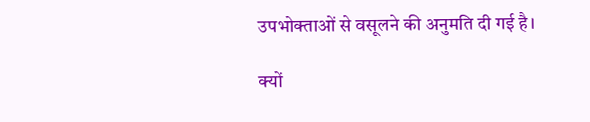उपभोक्ताओं से वसूलने की अनुमति दी गई है।

क्यों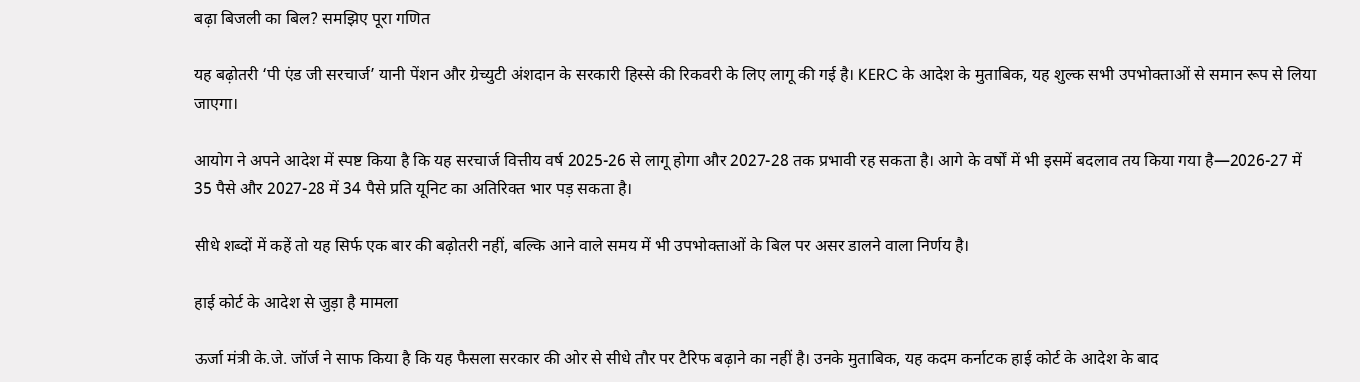बढ़ा बिजली का बिल? समझिए पूरा गणित

यह बढ़ोतरी ‘पी एंड जी सरचार्ज’ यानी पेंशन और ग्रेच्युटी अंशदान के सरकारी हिस्से की रिकवरी के लिए लागू की गई है। KERC के आदेश के मुताबिक, यह शुल्क सभी उपभोक्ताओं से समान रूप से लिया जाएगा।

आयोग ने अपने आदेश में स्पष्ट किया है कि यह सरचार्ज वित्तीय वर्ष 2025-26 से लागू होगा और 2027-28 तक प्रभावी रह सकता है। आगे के वर्षों में भी इसमें बदलाव तय किया गया है—2026-27 में 35 पैसे और 2027-28 में 34 पैसे प्रति यूनिट का अतिरिक्त भार पड़ सकता है।

सीधे शब्दों में कहें तो यह सिर्फ एक बार की बढ़ोतरी नहीं, बल्कि आने वाले समय में भी उपभोक्ताओं के बिल पर असर डालने वाला निर्णय है।

हाई कोर्ट के आदेश से जुड़ा है मामला

ऊर्जा मंत्री के.जे. जॉर्ज ने साफ किया है कि यह फैसला सरकार की ओर से सीधे तौर पर टैरिफ बढ़ाने का नहीं है। उनके मुताबिक, यह कदम कर्नाटक हाई कोर्ट के आदेश के बाद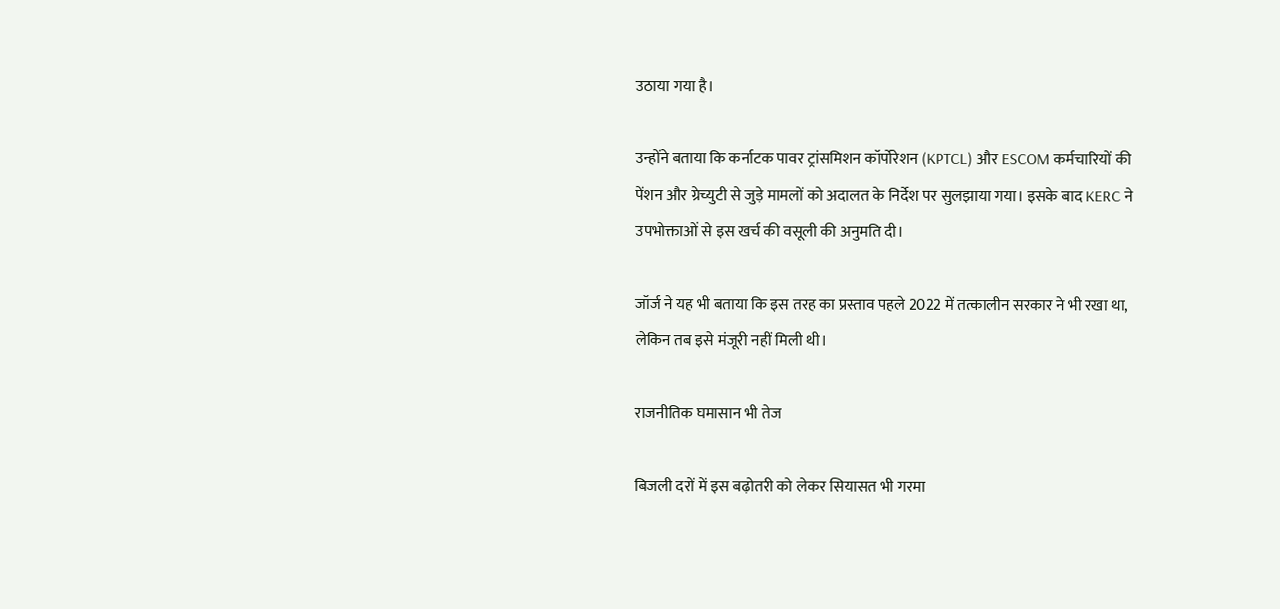उठाया गया है।

उन्होंने बताया कि कर्नाटक पावर ट्रांसमिशन कॉर्पोरेशन (KPTCL) और ESCOM कर्मचारियों की पेंशन और ग्रेच्युटी से जुड़े मामलों को अदालत के निर्देश पर सुलझाया गया। इसके बाद KERC ने उपभोक्ताओं से इस खर्च की वसूली की अनुमति दी।

जॉर्ज ने यह भी बताया कि इस तरह का प्रस्ताव पहले 2022 में तत्कालीन सरकार ने भी रखा था, लेकिन तब इसे मंजूरी नहीं मिली थी।

राजनीतिक घमासान भी तेज

बिजली दरों में इस बढ़ोतरी को लेकर सियासत भी गरमा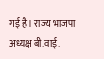गई है। राज्य भाजपा अध्यक्ष बी.वाई.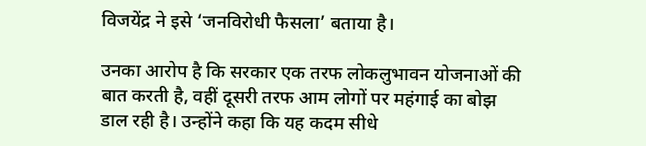विजयेंद्र ने इसे ‘जनविरोधी फैसला’ बताया है।

उनका आरोप है कि सरकार एक तरफ लोकलुभावन योजनाओं की बात करती है, वहीं दूसरी तरफ आम लोगों पर महंगाई का बोझ डाल रही है। उन्होंने कहा कि यह कदम सीधे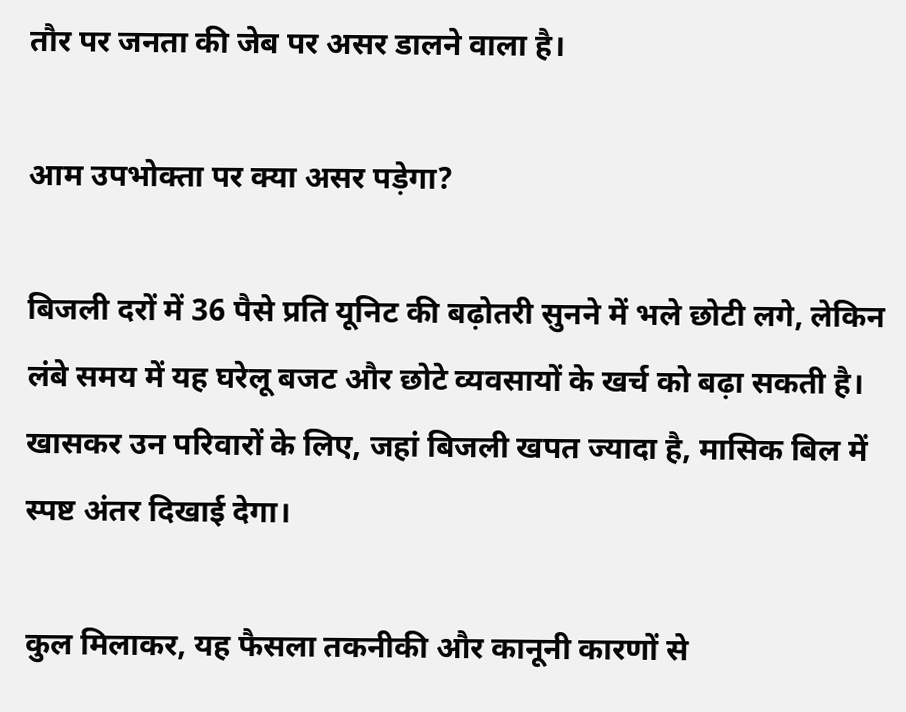तौर पर जनता की जेब पर असर डालने वाला है।

आम उपभोक्ता पर क्या असर पड़ेगा?

बिजली दरों में 36 पैसे प्रति यूनिट की बढ़ोतरी सुनने में भले छोटी लगे, लेकिन लंबे समय में यह घरेलू बजट और छोटे व्यवसायों के खर्च को बढ़ा सकती है। खासकर उन परिवारों के लिए, जहां बिजली खपत ज्यादा है, मासिक बिल में स्पष्ट अंतर दिखाई देगा।

कुल मिलाकर, यह फैसला तकनीकी और कानूनी कारणों से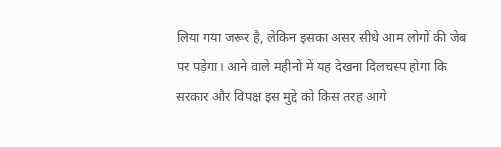लिया गया जरूर है, लेकिन इसका असर सीधे आम लोगों की जेब पर पड़ेगा। आने वाले महीनों में यह देखना दिलचस्प होगा कि सरकार और विपक्ष इस मुद्दे को किस तरह आगे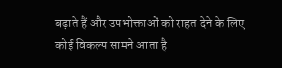बढ़ाते हैं और उपभोक्ताओं को राहत देने के लिए कोई विकल्प सामने आता है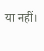या नहीं।